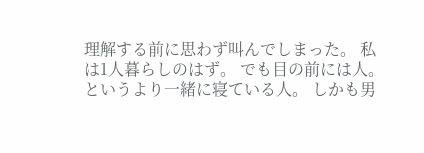理解する前に思わず叫んでしまった。 私は1人暮らしのはず。 でも目の前には人。というより一緒に寝ている人。 しかも男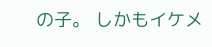の子。 しかもイケメ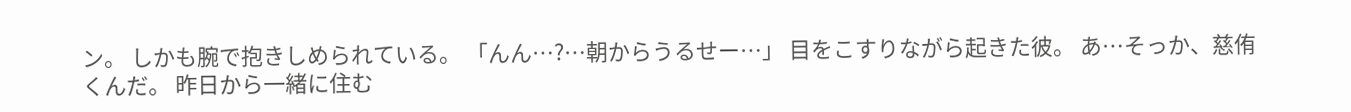ン。 しかも腕で抱きしめられている。 「んん…?…朝からうるせー…」 目をこすりながら起きた彼。 あ…そっか、慈侑くんだ。 昨日から一緒に住む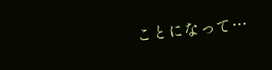ことになって…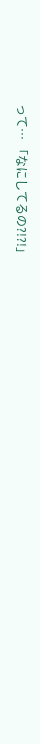って… 「なにしてるの?!?!」